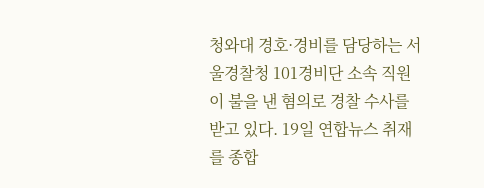청와대 경호·경비를 담당하는 서울경찰청 101경비단 소속 직원이 불을 낸 혐의로 경찰 수사를 받고 있다. 19일 연합뉴스 취재를 종합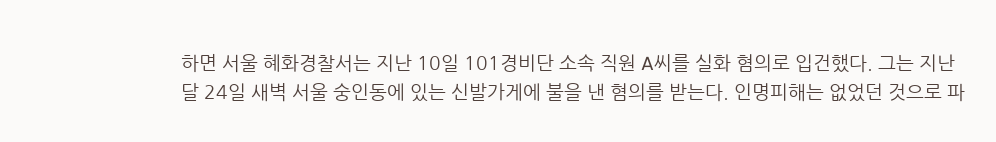하면 서울 혜화경찰서는 지난 10일 101경비단 소속 직원 A씨를 실화 혐의로 입건했다. 그는 지난달 24일 새벽 서울 숭인동에 있는 신발가게에 불을 낸 혐의를 받는다. 인명피해는 없었던 것으로 파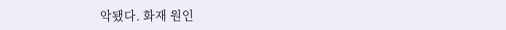악됐다. 화재 원인